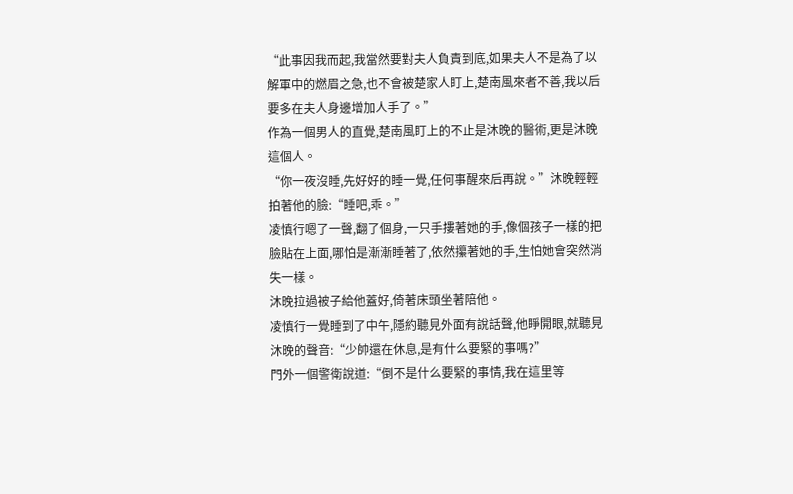“此事因我而起,我當然要對夫人負責到底,如果夫人不是為了以解軍中的燃眉之急,也不會被楚家人盯上,楚南風來者不善,我以后要多在夫人身邊增加人手了。”
作為一個男人的直覺,楚南風盯上的不止是沐晚的醫術,更是沐晚這個人。
“你一夜沒睡,先好好的睡一覺,任何事醒來后再說。”沐晚輕輕拍著他的臉:“睡吧,乖。”
凌慎行嗯了一聲,翻了個身,一只手摟著她的手,像個孩子一樣的把臉貼在上面,哪怕是漸漸睡著了,依然攥著她的手,生怕她會突然消失一樣。
沐晚拉過被子給他蓋好,倚著床頭坐著陪他。
凌慎行一覺睡到了中午,隱約聽見外面有說話聲,他睜開眼,就聽見沐晚的聲音:“少帥還在休息,是有什么要緊的事嗎?”
門外一個警衛說道:“倒不是什么要緊的事情,我在這里等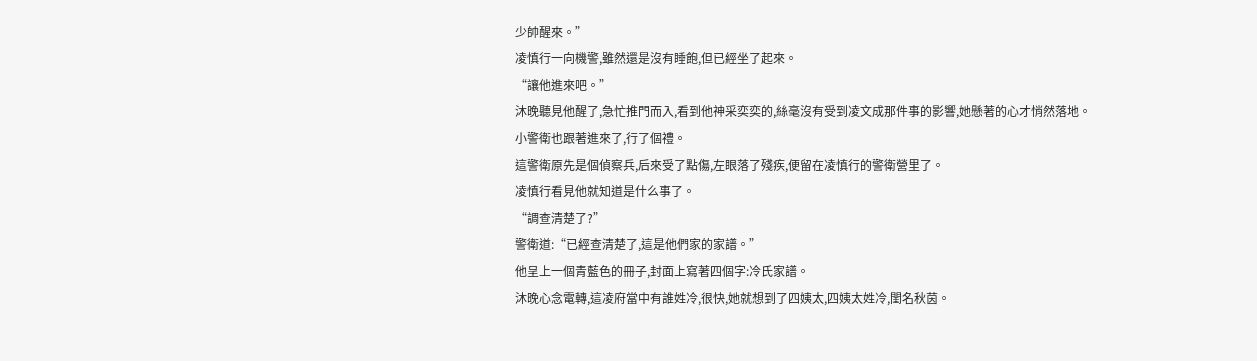少帥醒來。”
凌慎行一向機警,雖然還是沒有睡飽,但已經坐了起來。
“讓他進來吧。”
沐晚聽見他醒了,急忙推門而入,看到他神采奕奕的,絲毫沒有受到凌文成那件事的影響,她懸著的心才悄然落地。
小警衛也跟著進來了,行了個禮。
這警衛原先是個偵察兵,后來受了點傷,左眼落了殘疾,便留在凌慎行的警衛營里了。
凌慎行看見他就知道是什么事了。
“調查清楚了?”
警衛道:“已經查清楚了,這是他們家的家譜。”
他呈上一個青藍色的冊子,封面上寫著四個字:冷氏家譜。
沐晚心念電轉,這凌府當中有誰姓冷,很快,她就想到了四姨太,四姨太姓冷,閨名秋茵。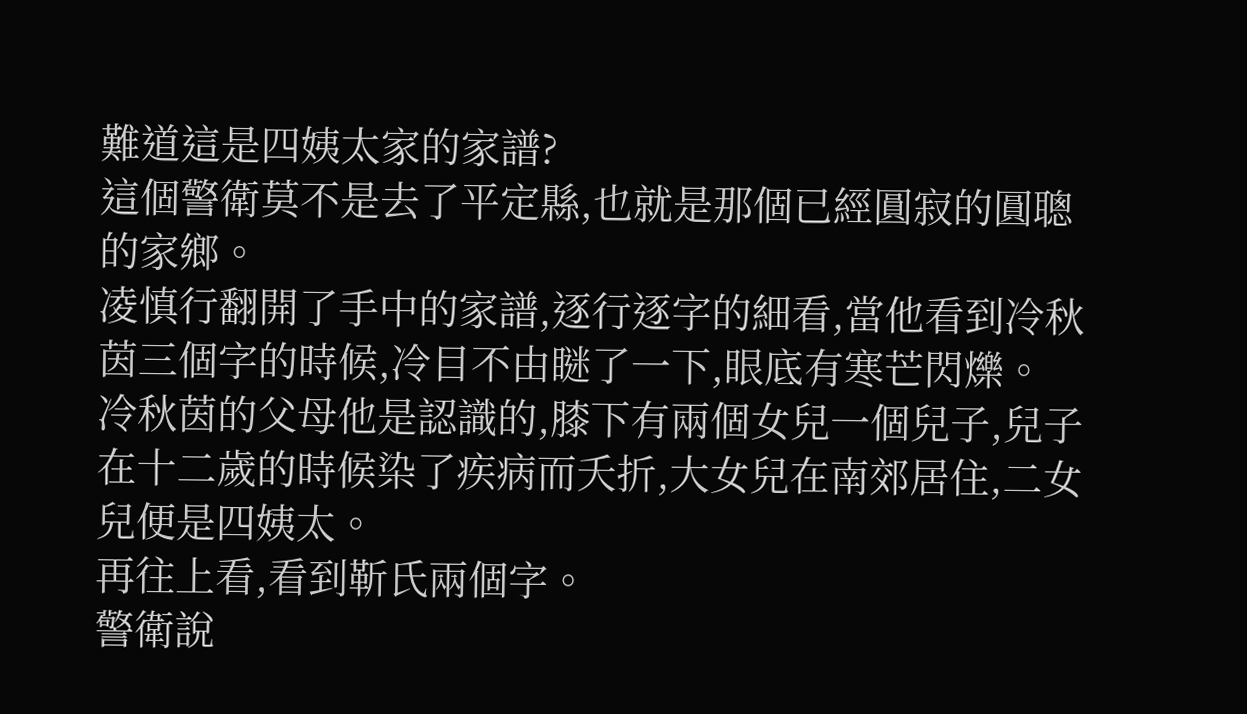難道這是四姨太家的家譜?
這個警衛莫不是去了平定縣,也就是那個已經圓寂的圓聰的家鄉。
凌慎行翻開了手中的家譜,逐行逐字的細看,當他看到冷秋茵三個字的時候,冷目不由瞇了一下,眼底有寒芒閃爍。
冷秋茵的父母他是認識的,膝下有兩個女兒一個兒子,兒子在十二歲的時候染了疾病而夭折,大女兒在南郊居住,二女兒便是四姨太。
再往上看,看到靳氏兩個字。
警衛說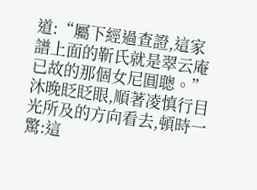道:“屬下經過查證,這家譜上面的靳氏就是翠云庵已故的那個女尼圓聰。”
沐晚眨眨眼,順著凌慎行目光所及的方向看去,頓時一驚:這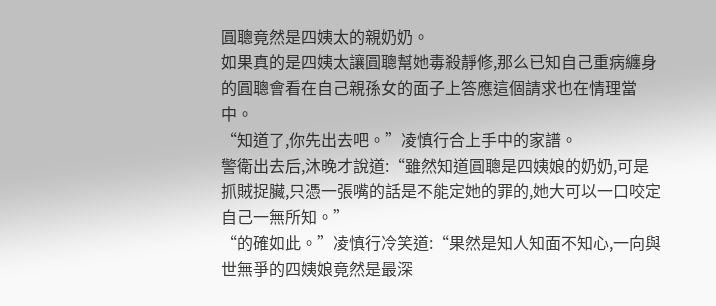圓聰竟然是四姨太的親奶奶。
如果真的是四姨太讓圓聰幫她毒殺靜修,那么已知自己重病纏身的圓聰會看在自己親孫女的面子上答應這個請求也在情理當中。
“知道了,你先出去吧。”凌慎行合上手中的家譜。
警衛出去后,沐晚才說道:“雖然知道圓聰是四姨娘的奶奶,可是抓賊捉臟,只憑一張嘴的話是不能定她的罪的,她大可以一口咬定自己一無所知。”
“的確如此。”凌慎行冷笑道:“果然是知人知面不知心,一向與世無爭的四姨娘竟然是最深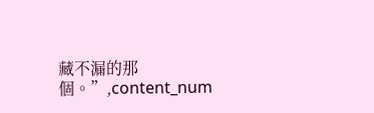藏不漏的那個。”,content_num